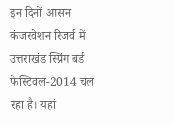इन दिनों आसन कंजरवेशन रिजर्व में उत्तराखंड स्प्रिंग बर्ड फेस्टिवल-2014 चल रहा है। यहां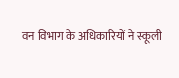वन विभाग के अधिकारियों ने स्कूली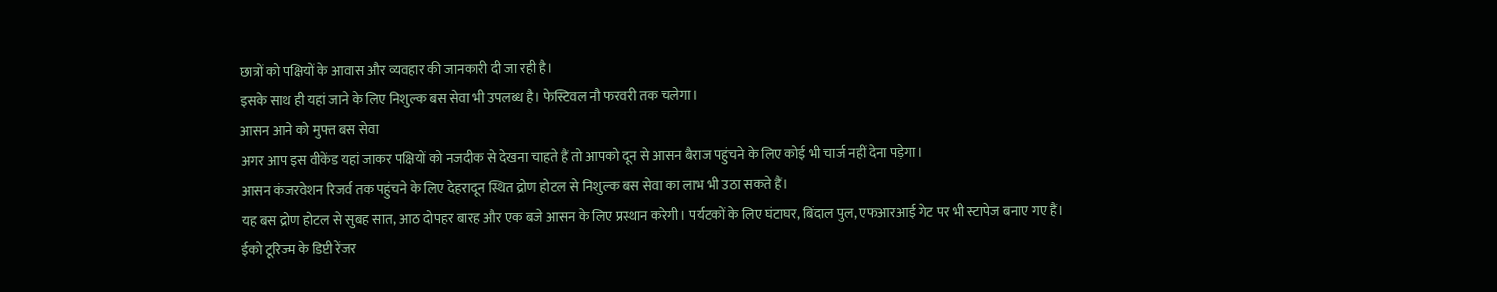छात्रों को पक्षियों के आवास और व्यवहार की जानकारी दी जा रही है।
इसके साथ ही यहां जाने के लिए निशुल्क बस सेवा भी उपलब्ध है। फेस्टिवल नौ फरवरी तक चलेगा।
आसन आने को मुफ्त बस सेवा
अगर आप इस वीकेंड यहां जाकर पक्षियों को नजदीक से देखना चाहते हैं तो आपको दून से आसन बैराज पहुंचने के लिए कोई भी चार्ज नहीं देना पड़ेगा।
आसन कंजरवेशन रिजर्व तक पहुंचने के लिए देहरादून स्थित द्रोण होटल से निशुल्क बस सेवा का लाभ भी उठा सकते हैं।
यह बस द्रोण होटल से सुबह सात, आठ दोपहर बारह और एक बजे आसन के लिए प्रस्थान करेगी। पर्यटकों के लिए घंटाघर, बिंदाल पुल, एफआरआई गेट पर भी स्टापेज बनाए गए हैं।
ईको टूरिज्म के डिप्टी रेंजर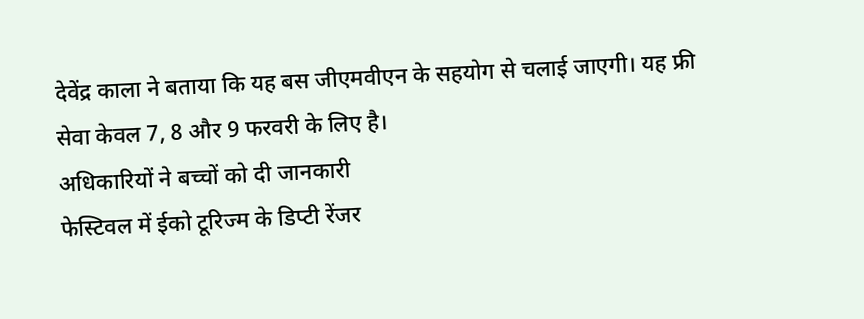देवेंद्र काला ने बताया कि यह बस जीएमवीएन के सहयोग से चलाई जाएगी। यह फ्री सेवा केवल 7, 8 और 9 फरवरी के लिए है।
अधिकारियों ने बच्चों को दी जानकारी
फेस्टिवल में ईको टूरिज्म के डिप्टी रेंजर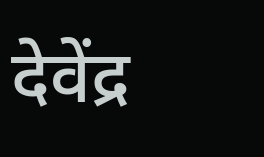देवेंद्र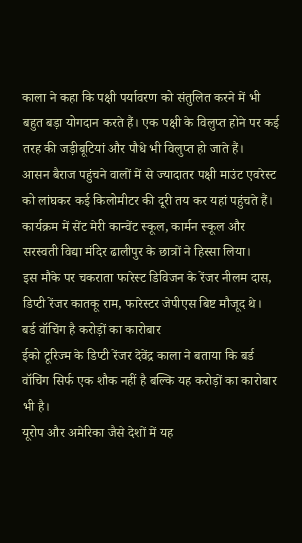काला ने कहा कि पक्षी पर्यावरण को संतुलित करने में भी बहुत बड़ा योगदान करते हैं। एक पक्षी के विलुप्त होने पर कई तरह की जड़ीबूटियां और पौधे भी विलुप्त हो जाते हैं।
आसन बैराज पहुंचने वालों में से ज्यादातर पक्षी माउंट एवरेस्ट को लांघकर कई किलोमीटर की दूरी तय कर यहां पहुंचते हैं। कार्यक्रम में सेंट मेरी कान्वेंट स्कूल, कार्मन स्कूल और सरस्वती विद्या मंदिर ढालीपुर के छात्रों ने हिस्सा लिया।
इस मौके पर चकराता फारेस्ट डिविजन के रेंजर नीलम दास, डिप्टी रेंजर कातकू राम, फारेस्टर जेपीएस बिष्ट मौजूद थे।
बर्ड वॉचिंग है करोड़ों का कारोबार
ईको टूरिज्म के डिप्टी रेंजर देवेंद्र काला ने बताया कि बर्ड वॉचिंग सिर्फ एक शौक नहीं है बल्कि यह करोड़ों का कारोबार भी है।
यूरोप और अमेरिका जैसे देशों में यह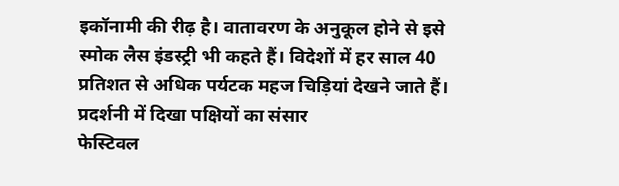इकॉनामी की रीढ़ है। वातावरण के अनुकूल होने से इसे स्मोक लैस इंडस्ट्री भी कहते हैं। विदेशों में हर साल 40 प्रतिशत से अधिक पर्यटक महज चिड़ियां देखने जाते हैं।
प्रदर्शनी में दिखा पक्षियों का संसार
फेस्टिवल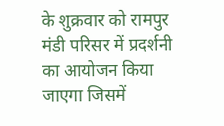के शुक्रवार को रामपुर मंडी परिसर में प्रदर्शनी का आयोजन किया जाएगा जिसमें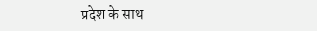प्रदेश के साथ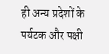ही अन्य प्रदेशों के पर्यटक और पक्षी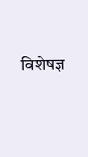विशेषज्ञ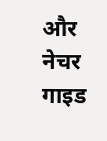और नेचर गाइड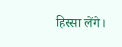हिस्सा लेंगे।